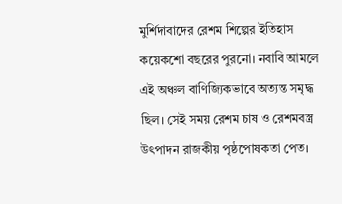মুর্শিদাবাদের রেশম শিল্পের ইতিহাস কয়েকশো বছরের পুরনো। নবাবি আমলে এই অঞ্চল বাণিজ্যিকভাবে অত্যন্ত সমৃদ্ধ ছিল। সেই সময় রেশম চাষ ও রেশমবস্ত্র উৎপাদন রাজকীয় পৃষ্ঠপোষকতা পেত।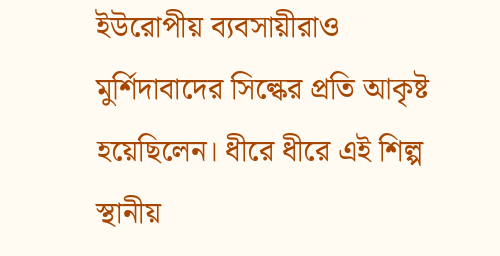ইউরোপীয় ব্যবসায়ীরাও মুর্শিদাবাদের সিল্কের প্রতি আকৃষ্ট হয়েছিলেন। ধীরে ধীরে এই শিল্প স্থানীয়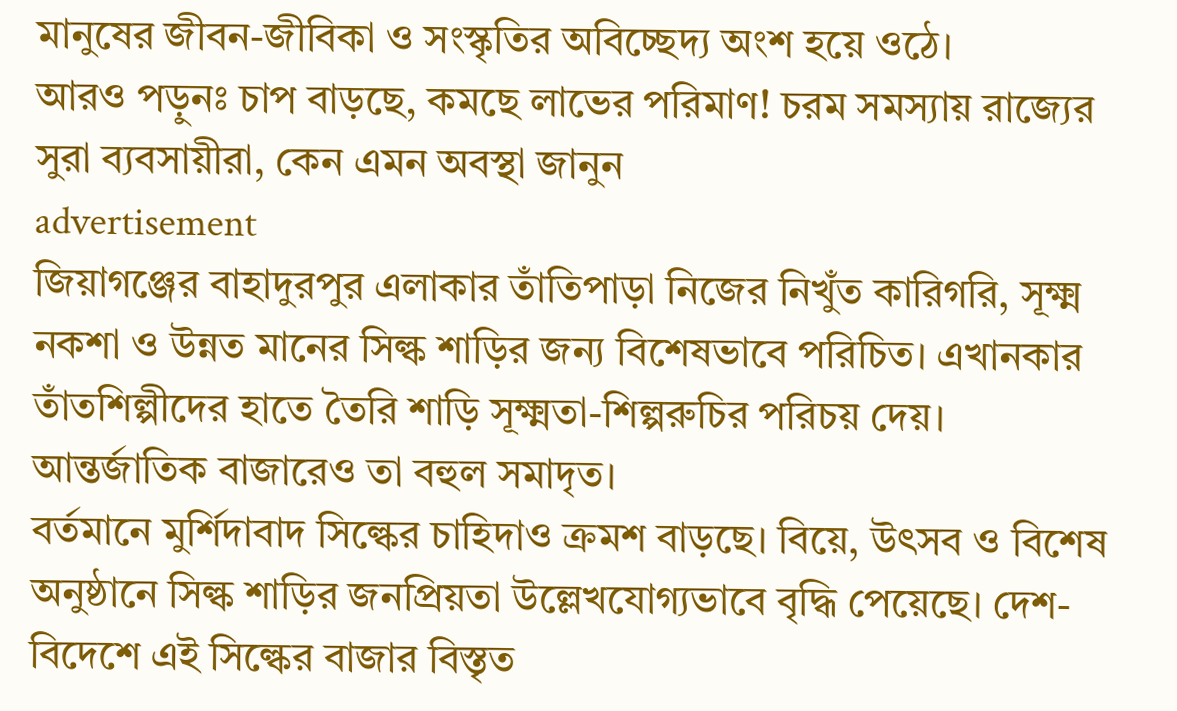মানুষের জীবন-জীবিকা ও সংস্কৃতির অবিচ্ছেদ্য অংশ হয়ে ওঠে।
আরও পড়ুনঃ চাপ বাড়ছে, কমছে লাভের পরিমাণ! চরম সমস্যায় রাজ্যের সুরা ব্যবসায়ীরা, কেন এমন অবস্থা জানুন
advertisement
জিয়াগঞ্জের বাহাদুরপুর এলাকার তাঁতিপাড়া নিজের নিখুঁত কারিগরি, সূক্ষ্ম নকশা ও উন্নত মানের সিল্ক শাড়ির জন্য বিশেষভাবে পরিচিত। এখানকার তাঁতশিল্পীদের হাতে তৈরি শাড়ি সূক্ষ্মতা-শিল্পরুচির পরিচয় দেয়। আন্তর্জাতিক বাজারেও তা বহুল সমাদৃত।
বর্তমানে মুর্শিদাবাদ সিল্কের চাহিদাও ক্রমশ বাড়ছে। বিয়ে, উৎসব ও বিশেষ অনুষ্ঠানে সিল্ক শাড়ির জনপ্রিয়তা উল্লেখযোগ্যভাবে বৃদ্ধি পেয়েছে। দেশ-বিদেশে এই সিল্কের বাজার বিস্তৃত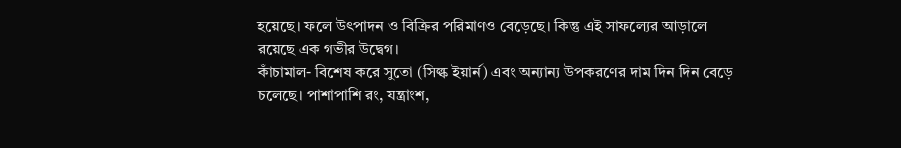হয়েছে। ফলে উৎপাদন ও বিক্রির পরিমাণও বেড়েছে। কিন্তু এই সাফল্যের আড়ালে রয়েছে এক গভীর উদ্বেগ।
কাঁচামাল- বিশেষ করে সুতো (সিল্ক ইয়ার্ন) এবং অন্যান্য উপকরণের দাম দিন দিন বেড়ে চলেছে। পাশাপাশি রং, যন্ত্রাংশ,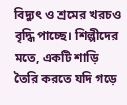বিদ্যুৎ ও শ্রমের খরচও বৃদ্ধি পাচ্ছে। শিল্পীদের মতে, একটি শাড়ি তৈরি করতে যদি গড়ে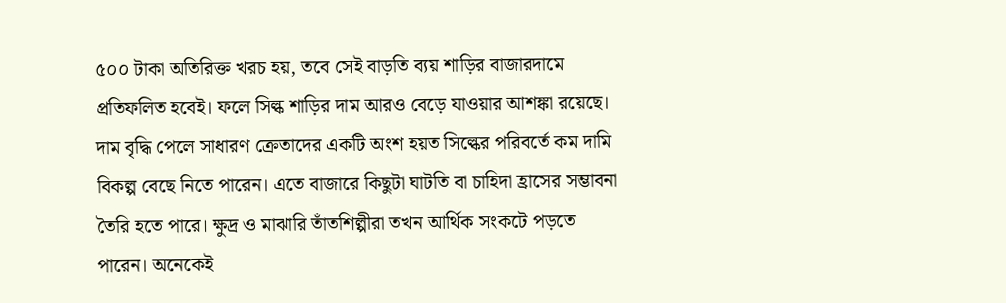৫০০ টাকা অতিরিক্ত খরচ হয়, তবে সেই বাড়তি ব্যয় শাড়ির বাজারদামে প্রতিফলিত হবেই। ফলে সিল্ক শাড়ির দাম আরও বেড়ে যাওয়ার আশঙ্কা রয়েছে।
দাম বৃদ্ধি পেলে সাধারণ ক্রেতাদের একটি অংশ হয়ত সিল্কের পরিবর্তে কম দামি বিকল্প বেছে নিতে পারেন। এতে বাজারে কিছুটা ঘাটতি বা চাহিদা হ্রাসের সম্ভাবনা তৈরি হতে পারে। ক্ষুদ্র ও মাঝারি তাঁতশিল্পীরা তখন আর্থিক সংকটে পড়তে পারেন। অনেকেই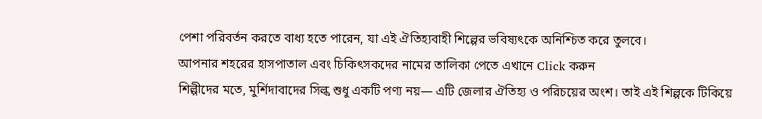পেশা পরিবর্তন করতে বাধ্য হতে পারেন, যা এই ঐতিহ্যবাহী শিল্পের ভবিষ্যৎকে অনিশ্চিত করে তুলবে।
আপনার শহরের হাসপাতাল এবং চিকিৎসকদের নামের তালিকা পেতে এখানে Click করুন
শিল্পীদের মতে, মুর্শিদাবাদের সিল্ক শুধু একটি পণ্য নয়— এটি জেলার ঐতিহ্য ও পরিচয়ের অংশ। তাই এই শিল্পকে টিকিয়ে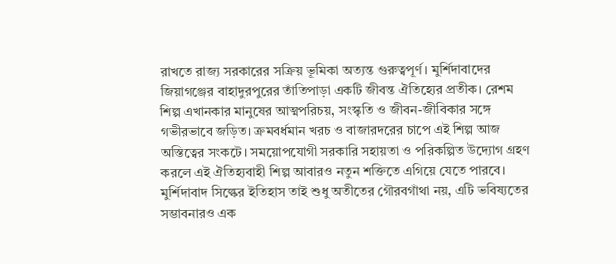রাখতে রাজ্য সরকারের সক্রিয় ভূমিকা অত্যন্ত গুরুত্বপূর্ণ। মুর্শিদাবাদের জিয়াগঞ্জের বাহাদুরপুরের তাঁতিপাড়া একটি জীবন্ত ঐতিহ্যের প্রতীক। রেশম শিল্প এখানকার মানুষের আত্মপরিচয়, সংস্কৃতি ও জীবন-জীবিকার সঙ্গে গভীরভাবে জড়িত। ক্রমবর্ধমান খরচ ও বাজারদরের চাপে এই শিল্প আজ অস্তিত্বের সংকটে। সময়োপযোগী সরকারি সহায়তা ও পরিকল্পিত উদ্যোগ গ্রহণ করলে এই ঐতিহ্যবাহী শিল্প আবারও নতুন শক্তিতে এগিয়ে যেতে পারবে। মুর্শিদাবাদ সিল্কের ইতিহাস তাই শুধু অতীতের গৌরবগাঁথা নয়, এটি ভবিষ্যতের সম্ভাবনারও এক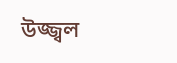উজ্জ্বল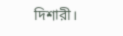দিশারী।